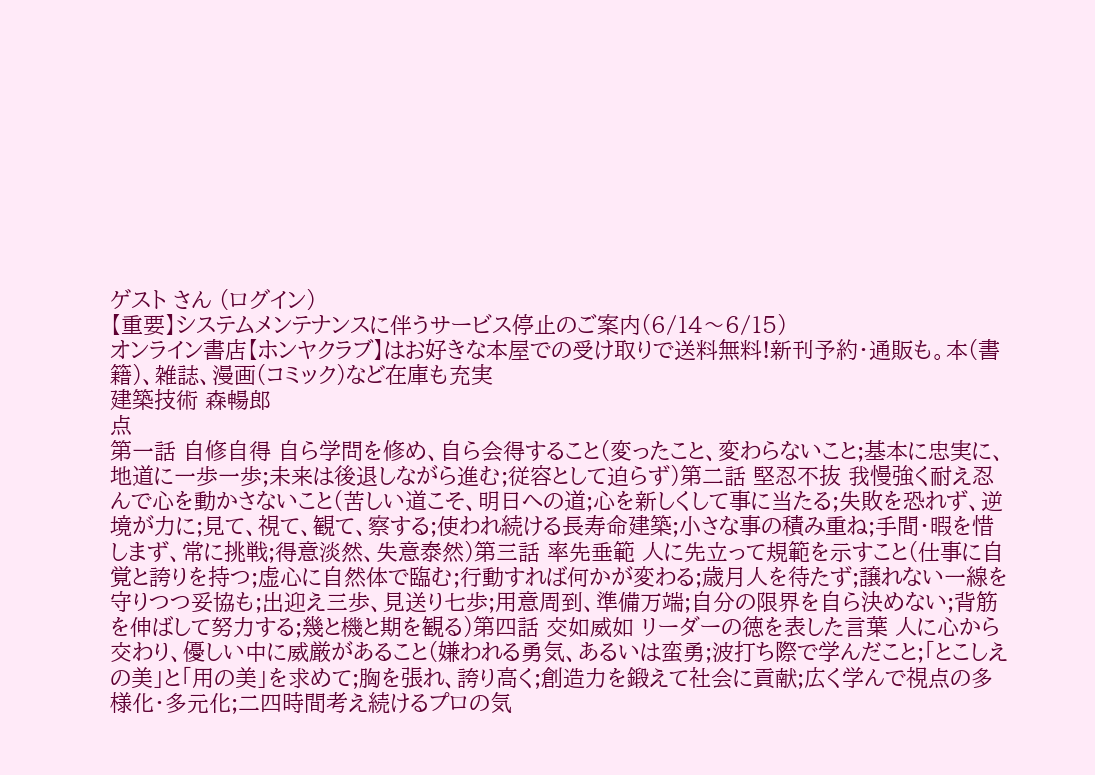ゲスト さん (ログイン)
【重要】システムメンテナンスに伴うサービス停止のご案内(6/14〜6/15)
オンライン書店【ホンヤクラブ】はお好きな本屋での受け取りで送料無料!新刊予約・通販も。本(書籍)、雑誌、漫画(コミック)など在庫も充実
建築技術 森暢郎
点
第一話 自修自得 自ら学問を修め、自ら会得すること(変ったこと、変わらないこと;基本に忠実に、地道に一歩一歩;未来は後退しながら進む;従容として迫らず)第二話 堅忍不抜 我慢強く耐え忍んで心を動かさないこと(苦しい道こそ、明日への道;心を新しくして事に当たる;失敗を恐れず、逆境が力に;見て、視て、観て、察する;使われ続ける長寿命建築;小さな事の積み重ね;手間・暇を惜しまず、常に挑戦;得意淡然、失意泰然)第三話 率先垂範 人に先立って規範を示すこと(仕事に自覚と誇りを持つ;虚心に自然体で臨む;行動すれば何かが変わる;歳月人を待たず;譲れない一線を守りつつ妥協も;出迎え三歩、見送り七歩;用意周到、準備万端;自分の限界を自ら決めない;背筋を伸ばして努力する;幾と機と期を観る)第四話 交如威如 リーダーの徳を表した言葉 人に心から交わり、優しい中に威厳があること(嫌われる勇気、あるいは蛮勇;波打ち際で学んだこと;「とこしえの美」と「用の美」を求めて;胸を張れ、誇り高く;創造力を鍛えて社会に貢献;広く学んで視点の多様化・多元化;二四時間考え続けるプロの気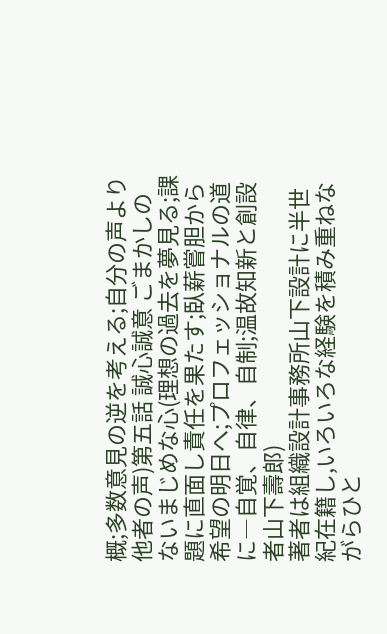概;多数意見の逆を考える;自分の声より他者の声)第五話 誠心誠意 ごまかしのないまじめな心(理想の過去を夢見る;課題に直面し責任を果たす;臥薪嘗胆から希望の明日へ;プロフェッショナルの道に―自覚、自律、自制;温故知新と創設者山下壽郎)
著者は組織設計事務所山下設計に半世紀在籍し,いろいろな経験を積み重ねながらひと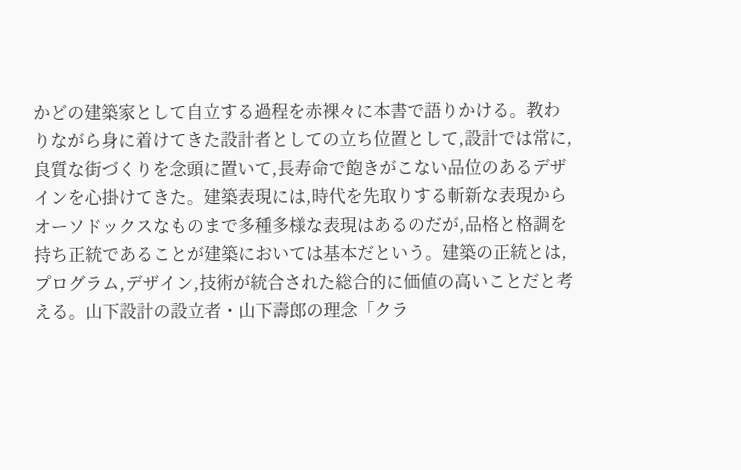かどの建築家として自立する過程を赤裸々に本書で語りかける。教わりながら身に着けてきた設計者としての立ち位置として,設計では常に,良質な街づくりを念頭に置いて,長寿命で飽きがこない品位のあるデザインを心掛けてきた。建築表現には,時代を先取りする斬新な表現からオーソドックスなものまで多種多様な表現はあるのだが,品格と格調を持ち正統であることが建築においては基本だという。建築の正統とは,プログラム,デザイン,技術が統合された総合的に価値の高いことだと考える。山下設計の設立者・山下壽郎の理念「クラ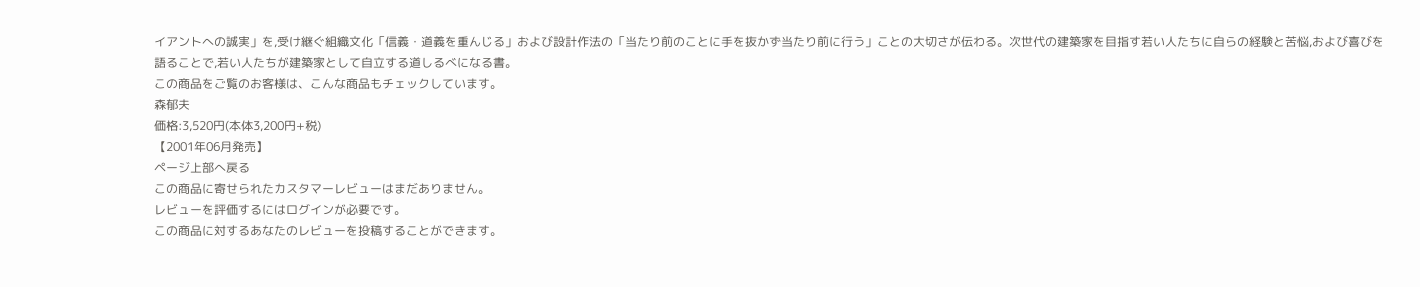イアントへの誠実」を,受け継ぐ組織文化「信義・道義を重んじる」および設計作法の「当たり前のことに手を抜かず当たり前に行う」ことの大切さが伝わる。次世代の建築家を目指す若い人たちに自らの経験と苦悩,および喜びを語ることで,若い人たちが建築家として自立する道しるべになる書。
この商品をご覧のお客様は、こんな商品もチェックしています。
森郁夫
価格:3,520円(本体3,200円+税)
【2001年06月発売】
ページ上部へ戻る
この商品に寄せられたカスタマーレビューはまだありません。
レビューを評価するにはログインが必要です。
この商品に対するあなたのレビューを投稿することができます。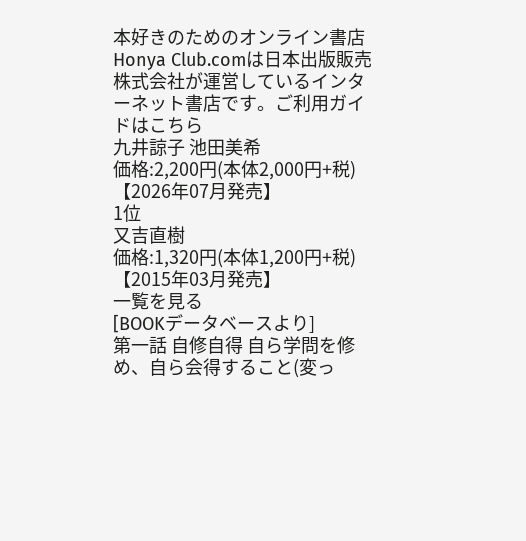本好きのためのオンライン書店
Honya Club.comは日本出版販売株式会社が運営しているインターネット書店です。ご利用ガイドはこちら
九井諒子 池田美希
価格:2,200円(本体2,000円+税)
【2026年07月発売】
1位
又吉直樹
価格:1,320円(本体1,200円+税)
【2015年03月発売】
一覧を見る
[BOOKデータベースより]
第一話 自修自得 自ら学問を修め、自ら会得すること(変っ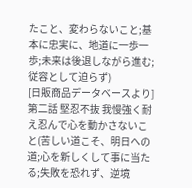たこと、変わらないこと;基本に忠実に、地道に一歩一歩;未来は後退しながら進む;従容として迫らず)
[日販商品データベースより]第二話 堅忍不抜 我慢強く耐え忍んで心を動かさないこと(苦しい道こそ、明日への道;心を新しくして事に当たる;失敗を恐れず、逆境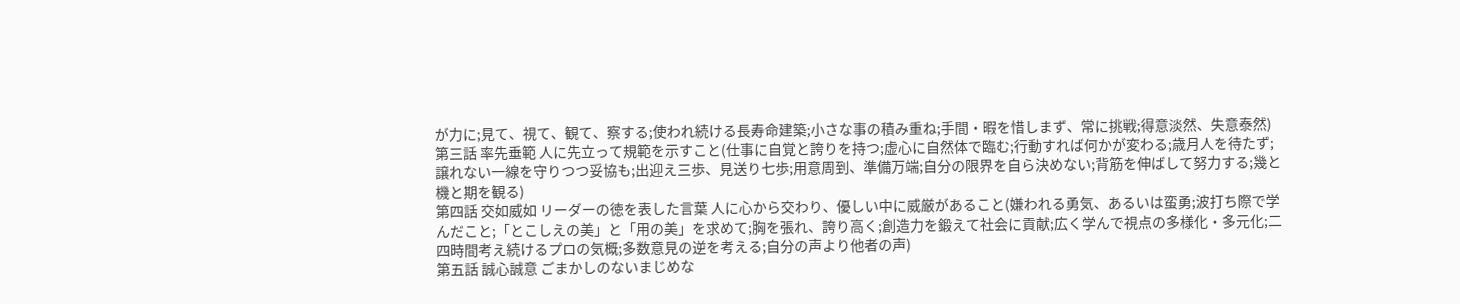が力に;見て、視て、観て、察する;使われ続ける長寿命建築;小さな事の積み重ね;手間・暇を惜しまず、常に挑戦;得意淡然、失意泰然)
第三話 率先垂範 人に先立って規範を示すこと(仕事に自覚と誇りを持つ;虚心に自然体で臨む;行動すれば何かが変わる;歳月人を待たず;譲れない一線を守りつつ妥協も;出迎え三歩、見送り七歩;用意周到、準備万端;自分の限界を自ら決めない;背筋を伸ばして努力する;幾と機と期を観る)
第四話 交如威如 リーダーの徳を表した言葉 人に心から交わり、優しい中に威厳があること(嫌われる勇気、あるいは蛮勇;波打ち際で学んだこと;「とこしえの美」と「用の美」を求めて;胸を張れ、誇り高く;創造力を鍛えて社会に貢献;広く学んで視点の多様化・多元化;二四時間考え続けるプロの気概;多数意見の逆を考える;自分の声より他者の声)
第五話 誠心誠意 ごまかしのないまじめな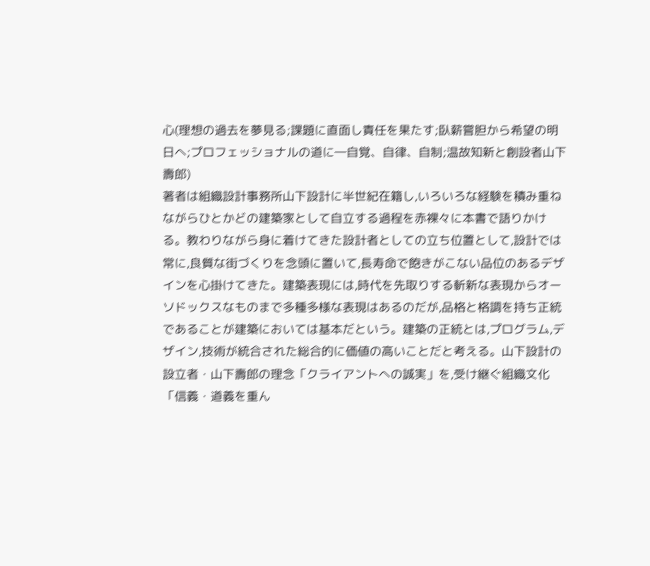心(理想の過去を夢見る;課題に直面し責任を果たす;臥薪嘗胆から希望の明日へ;プロフェッショナルの道に―自覚、自律、自制;温故知新と創設者山下壽郎)
著者は組織設計事務所山下設計に半世紀在籍し,いろいろな経験を積み重ねながらひとかどの建築家として自立する過程を赤裸々に本書で語りかける。教わりながら身に着けてきた設計者としての立ち位置として,設計では常に,良質な街づくりを念頭に置いて,長寿命で飽きがこない品位のあるデザインを心掛けてきた。建築表現には,時代を先取りする斬新な表現からオーソドックスなものまで多種多様な表現はあるのだが,品格と格調を持ち正統であることが建築においては基本だという。建築の正統とは,プログラム,デザイン,技術が統合された総合的に価値の高いことだと考える。山下設計の設立者・山下壽郎の理念「クライアントへの誠実」を,受け継ぐ組織文化「信義・道義を重ん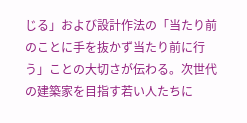じる」および設計作法の「当たり前のことに手を抜かず当たり前に行う」ことの大切さが伝わる。次世代の建築家を目指す若い人たちに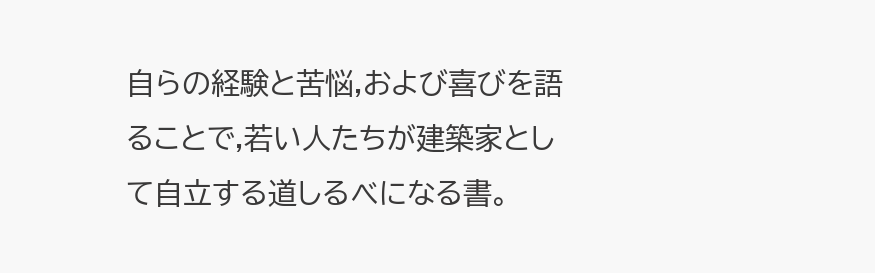自らの経験と苦悩,および喜びを語ることで,若い人たちが建築家として自立する道しるべになる書。